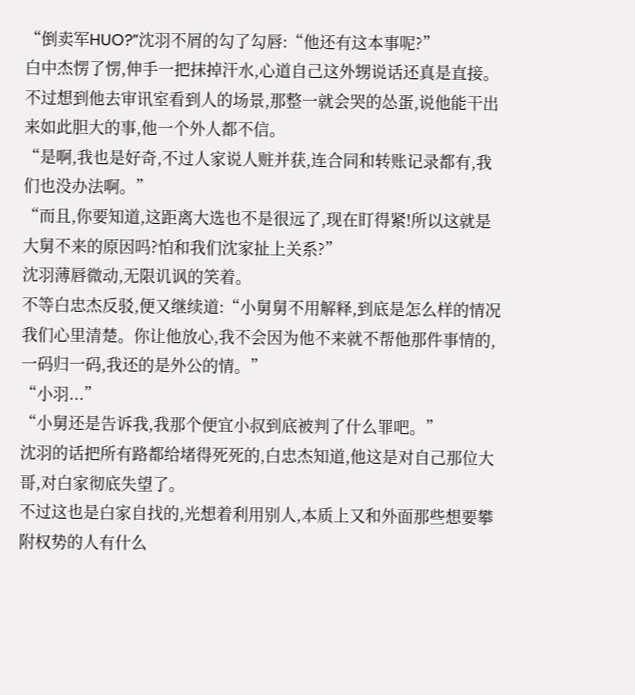“倒卖军HUO?”沈羽不屑的勾了勾唇:“他还有这本事呢?”
白中杰愣了愣,伸手一把抹掉汗水,心道自己这外甥说话还真是直接。
不过想到他去审讯室看到人的场景,那整一就会哭的怂蛋,说他能干出来如此胆大的事,他一个外人都不信。
“是啊,我也是好奇,不过人家说人赃并获,连合同和转账记录都有,我们也没办法啊。”
“而且,你要知道,这距离大选也不是很远了,现在盯得紧!所以这就是大舅不来的原因吗?怕和我们沈家扯上关系?”
沈羽薄唇微动,无限讥讽的笑着。
不等白忠杰反驳,便又继续道:“小舅舅不用解释,到底是怎么样的情况我们心里清楚。你让他放心,我不会因为他不来就不帮他那件事情的,一码归一码,我还的是外公的情。”
“小羽...”
“小舅还是告诉我,我那个便宜小叔到底被判了什么罪吧。”
沈羽的话把所有路都给堵得死死的,白忠杰知道,他这是对自己那位大哥,对白家彻底失望了。
不过这也是白家自找的,光想着利用别人,本质上又和外面那些想要攀附权势的人有什么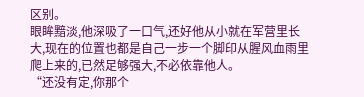区别。
眼眸黯淡,他深吸了一口气,还好他从小就在军营里长大,现在的位置也都是自己一步一个脚印从腥风血雨里爬上来的,已然足够强大,不必依靠他人。
“还没有定,你那个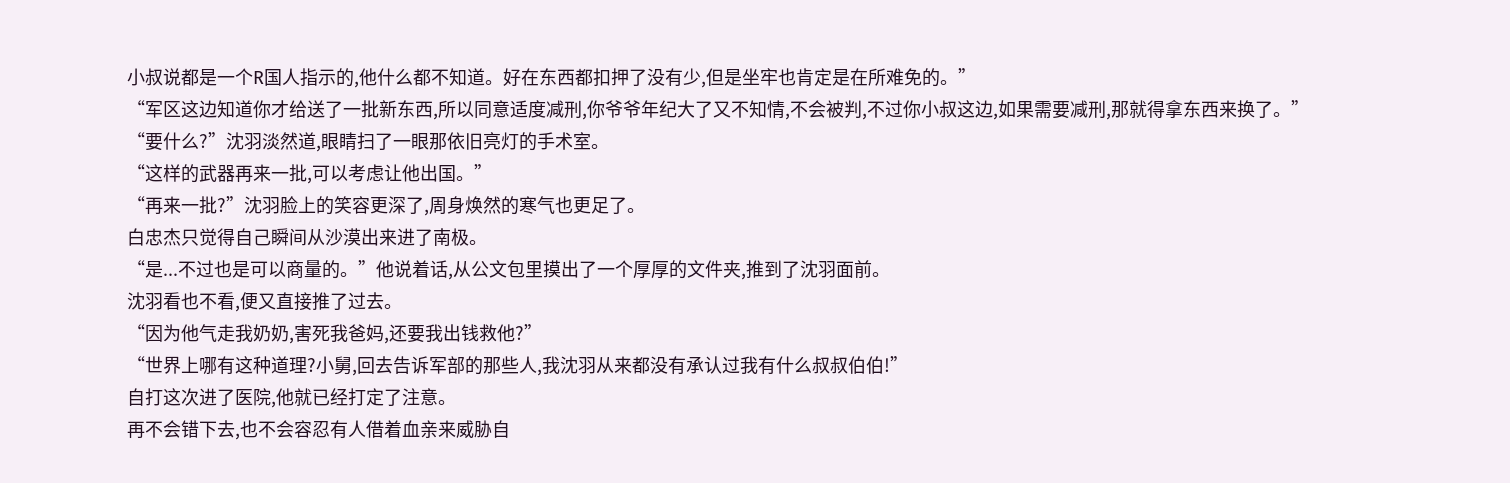小叔说都是一个R国人指示的,他什么都不知道。好在东西都扣押了没有少,但是坐牢也肯定是在所难免的。”
“军区这边知道你才给送了一批新东西,所以同意适度减刑,你爷爷年纪大了又不知情,不会被判,不过你小叔这边,如果需要减刑,那就得拿东西来换了。”
“要什么?”沈羽淡然道,眼睛扫了一眼那依旧亮灯的手术室。
“这样的武器再来一批,可以考虑让他出国。”
“再来一批?”沈羽脸上的笑容更深了,周身焕然的寒气也更足了。
白忠杰只觉得自己瞬间从沙漠出来进了南极。
“是...不过也是可以商量的。”他说着话,从公文包里摸出了一个厚厚的文件夹,推到了沈羽面前。
沈羽看也不看,便又直接推了过去。
“因为他气走我奶奶,害死我爸妈,还要我出钱救他?”
“世界上哪有这种道理?小舅,回去告诉军部的那些人,我沈羽从来都没有承认过我有什么叔叔伯伯!”
自打这次进了医院,他就已经打定了注意。
再不会错下去,也不会容忍有人借着血亲来威胁自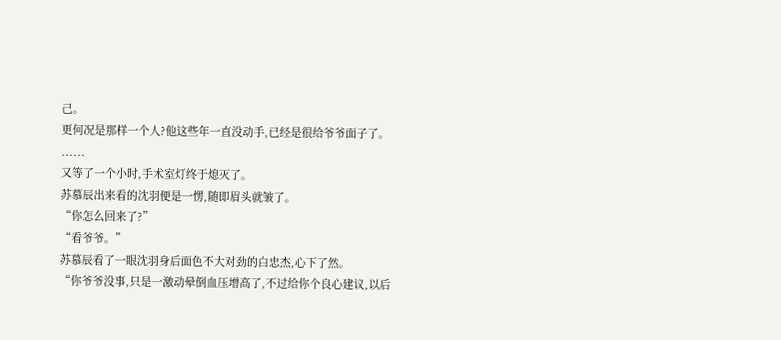己。
更何况是那样一个人?他这些年一直没动手,已经是很给爷爷面子了。
......
又等了一个小时,手术室灯终于熄灭了。
苏慕辰出来看的沈羽便是一愣,随即眉头就皱了。
“你怎么回来了?”
“看爷爷。”
苏慕辰看了一眼沈羽身后面色不大对劲的白忠杰,心下了然。
“你爷爷没事,只是一激动晕倒血压增高了,不过给你个良心建议,以后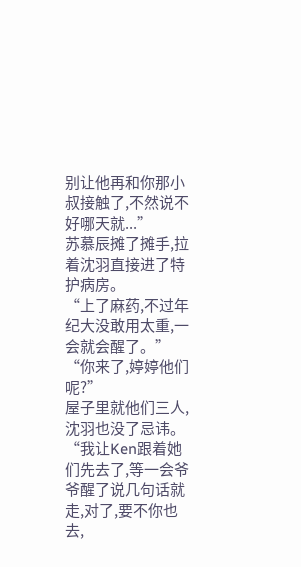别让他再和你那小叔接触了,不然说不好哪天就...”
苏慕辰摊了摊手,拉着沈羽直接进了特护病房。
“上了麻药,不过年纪大没敢用太重,一会就会醒了。”
“你来了,婷婷他们呢?”
屋子里就他们三人,沈羽也没了忌讳。
“我让Ken跟着她们先去了,等一会爷爷醒了说几句话就走,对了,要不你也去,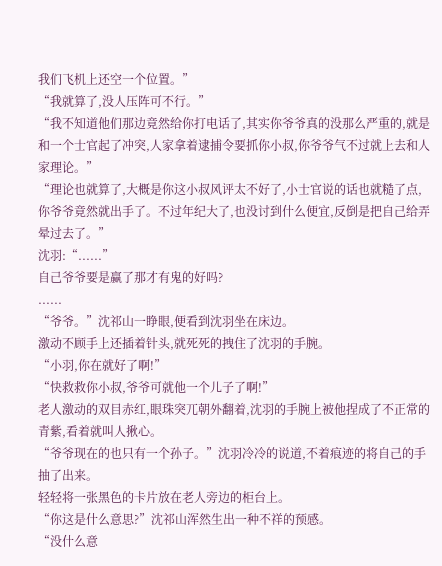我们飞机上还空一个位置。”
“我就算了,没人压阵可不行。”
“我不知道他们那边竟然给你打电话了,其实你爷爷真的没那么严重的,就是和一个士官起了冲突,人家拿着逮捕令要抓你小叔,你爷爷气不过就上去和人家理论。”
“理论也就算了,大概是你这小叔风评太不好了,小士官说的话也就糙了点,你爷爷竟然就出手了。不过年纪大了,也没讨到什么便宜,反倒是把自己给弄晕过去了。”
沈羽:“......”
自己爷爷要是赢了那才有鬼的好吗?
......
“爷爷。”沈祁山一睁眼,便看到沈羽坐在床边。
激动不顾手上还插着针头,就死死的拽住了沈羽的手腕。
“小羽,你在就好了啊!”
“快救救你小叔,爷爷可就他一个儿子了啊!”
老人激动的双目赤红,眼珠突兀朝外翻着,沈羽的手腕上被他捏成了不正常的青紫,看着就叫人揪心。
“爷爷现在的也只有一个孙子。”沈羽冷冷的说道,不着痕迹的将自己的手抽了出来。
轻轻将一张黑色的卡片放在老人旁边的柜台上。
“你这是什么意思?”沈祁山浑然生出一种不祥的预感。
“没什么意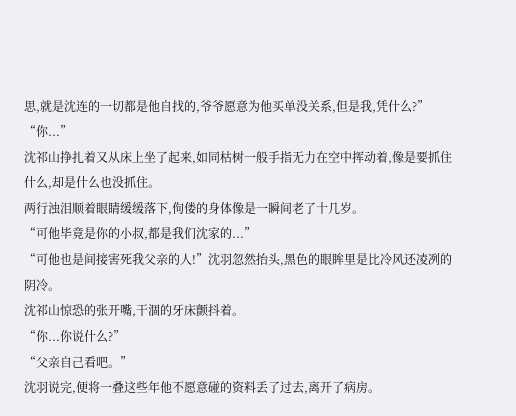思,就是沈连的一切都是他自找的,爷爷愿意为他买单没关系,但是我,凭什么?”
“你...”
沈祁山挣扎着又从床上坐了起来,如同枯树一般手指无力在空中挥动着,像是要抓住什么,却是什么也没抓住。
两行浊泪顺着眼睛缓缓落下,佝偻的身体像是一瞬间老了十几岁。
“可他毕竟是你的小叔,都是我们沈家的...”
“可他也是间接害死我父亲的人!”沈羽忽然抬头,黑色的眼眸里是比冷风还凌冽的阴冷。
沈祁山惊恐的张开嘴,干涸的牙床颤抖着。
“你...你说什么?”
“父亲自己看吧。”
沈羽说完,便将一叠这些年他不愿意碰的资料丢了过去,离开了病房。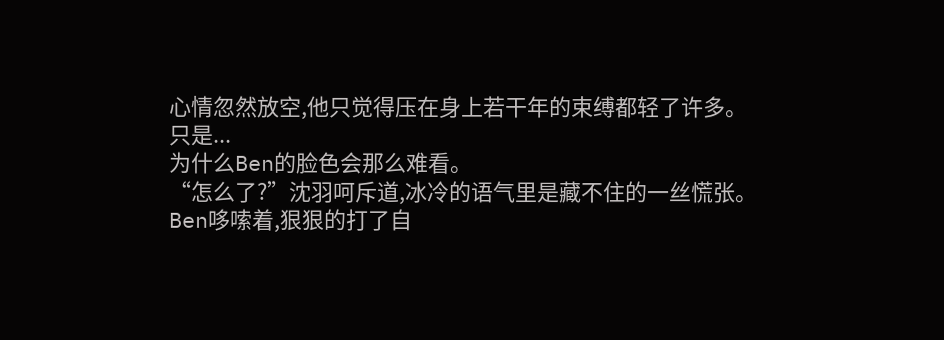心情忽然放空,他只觉得压在身上若干年的束缚都轻了许多。
只是...
为什么Ben的脸色会那么难看。
“怎么了?”沈羽呵斥道,冰冷的语气里是藏不住的一丝慌张。
Ben哆嗦着,狠狠的打了自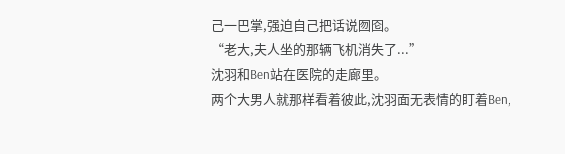己一巴掌,强迫自己把话说囫囵。
“老大,夫人坐的那辆飞机消失了...”
沈羽和Ben站在医院的走廊里。
两个大男人就那样看着彼此,沈羽面无表情的盯着Ben,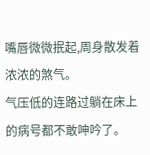嘴唇微微抿起,周身散发着浓浓的煞气。
气压低的连路过躺在床上的病号都不敢呻吟了。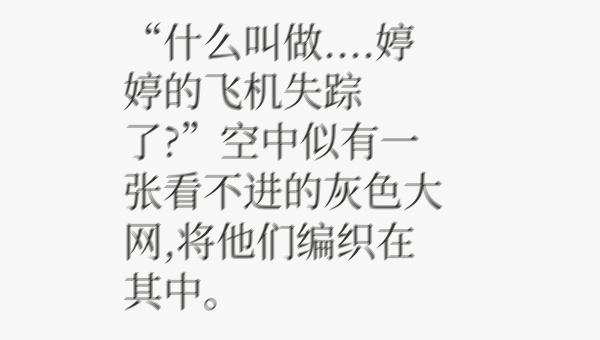“什么叫做....婷婷的飞机失踪了?”空中似有一张看不进的灰色大网,将他们编织在其中。